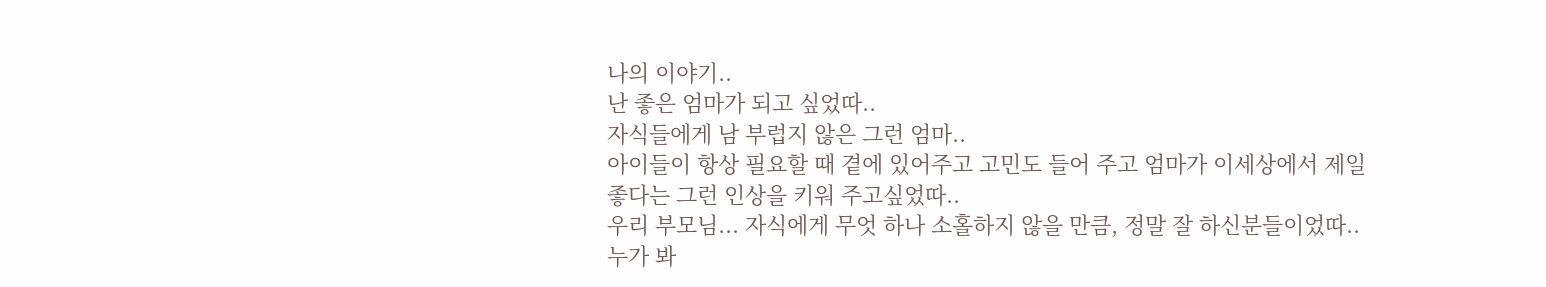나의 이야기..
난 좋은 엄마가 되고 싶었따..
자식들에게 남 부럽지 않은 그런 엄마..
아이들이 항상 필요할 때 곁에 있어주고 고민도 들어 주고 엄마가 이세상에서 제일 좋다는 그런 인상을 키워 주고싶었따..
우리 부모님... 자식에게 무엇 하나 소홀하지 않을 만큼, 정말 잘 하신분들이었따..
누가 봐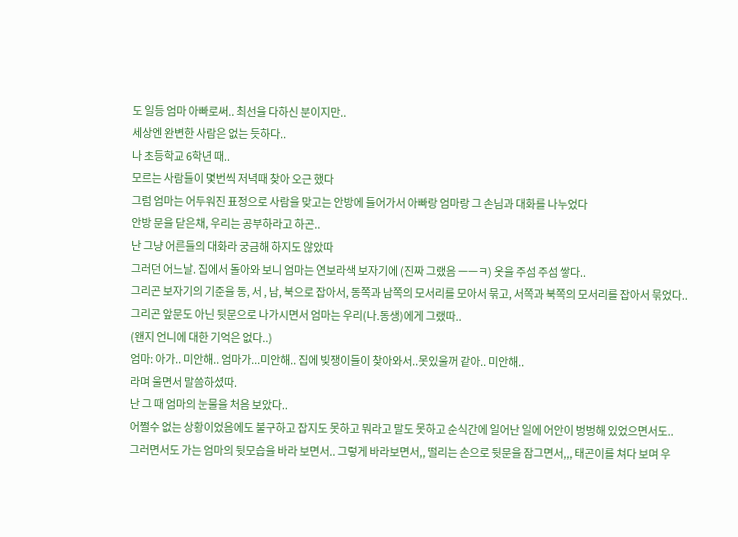도 일등 엄마 아빠로써.. 최선을 다하신 분이지만..
세상엔 완변한 사람은 없는 듯하다..
나 초등학교 6학년 때..
모르는 사람들이 몇번씩 저녁때 찾아 오근 했다
그럼 엄마는 어두워진 표정으로 사람을 맞고는 안방에 들어가서 아빠랑 엄마랑 그 손님과 대화를 나누었다
안방 문을 닫은채, 우리는 공부하라고 하곤..
난 그냥 어른들의 대화라 궁금해 하지도 않았따
그러던 어느날. 집에서 돌아와 보니 엄마는 연보라색 보자기에 (진짜 그랬음 ㅡㅡㅋ) 옷을 주섬 주섬 쌓다..
그리곤 보자기의 기준을 동, 서 , 남, 북으로 잡아서, 동쪽과 남쪽의 모서리를 모아서 묶고, 서쪽과 북쪽의 모서리를 잡아서 묶었다..
그리곤 앞문도 아닌 뒷문으로 나가시면서 엄마는 우리(나.동생)에게 그랬따..
(왠지 언니에 대한 기억은 없다..)
엄마: 아가.. 미안해.. 엄마가...미안해.. 집에 빚쟁이들이 찾아와서..못있울꺼 같아.. 미안해..
라며 울면서 말씀하셨따.
난 그 때 엄마의 눈물을 처음 보았다..
어쩔수 없는 상황이었음에도 불구하고 잡지도 못하고 뭐라고 말도 못하고 순식간에 일어난 일에 어안이 벙벙해 있었으면서도..
그러면서도 가는 엄마의 뒷모습을 바라 보면서.. 그렇게 바라보면서,, 떨리는 손으로 뒷문을 잠그면서,,, 태곤이를 쳐다 보며 우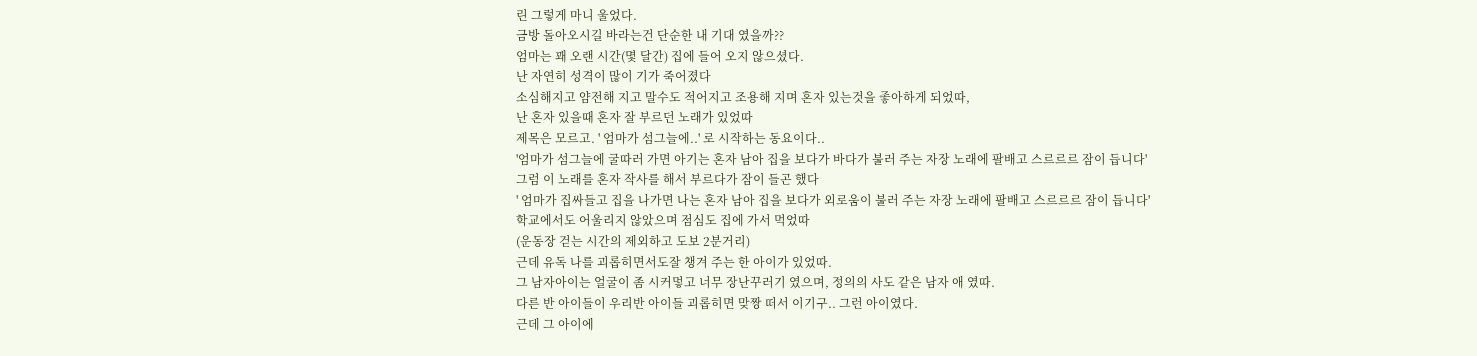린 그렇게 마니 울었다.
금방 돌아오시길 바라는건 단순한 내 기대 였을까??
엄마는 꽤 오랜 시간(몇 달간) 집에 들어 오지 않으셨다.
난 자연히 성격이 많이 기가 죽어졌다
소심해지고 얌전해 지고 말수도 적어지고 조용해 지며 혼자 있는것을 좋아하게 되었따,
난 혼자 있을때 혼자 잘 부르던 노래가 있었따
제목은 모르고. ' 엄마가 섬그늘에..' 로 시작하는 동요이다..
'엄마가 섬그늘에 굴따러 가면 아기는 혼자 남아 집을 보다가 바다가 불러 주는 자장 노래에 팔배고 스르르르 잠이 듭니다'
그럼 이 노래를 혼자 작사를 해서 부르다가 잠이 들곤 했다
' 엄마가 집싸들고 집을 나가면 나는 혼자 남아 집을 보다가 외로움이 불러 주는 자장 노래에 팔배고 스르르르 잠이 듭니다'
학교에서도 어울리지 않았으며 점심도 집에 가서 먹었따
(운동장 걷는 시간의 제외하고 도보 2분거리)
근데 유독 나를 괴롭히면서도잘 챙겨 주는 한 아이가 있었따.
그 남자아이는 얼굴이 좀 시커멓고 너무 장난꾸러기 였으며, 정의의 사도 같은 남자 애 였따.
다른 반 아이들이 우리반 아이들 괴롭히면 맞짱 떠서 이기구.. 그런 아이였다.
근데 그 아이에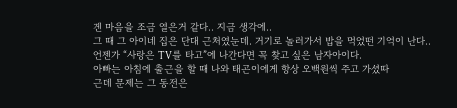겐 마음을 조금 열은거 같다.. 지금 생각에..
그 때 그 아이네 집은 단대 근처였눈데. 거기로 놀러가서 밥을 먹었떤 기억이 난다..
언젠가 “사랑은 TV를 타고”에 나간다면 꼭 찾고 싶은 남자아이다.
아빠는 아침에 출근을 할 때 나와 태곤이에게 항상 오백원씩 주고 가셨따
근데 문제는 그 동전은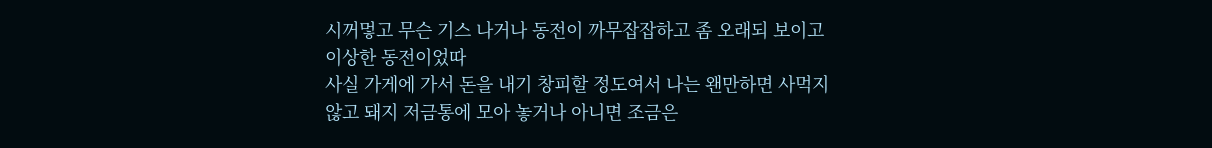시꺼멓고 무슨 기스 나거나 동전이 까무잡잡하고 좀 오래되 보이고 이상한 동전이었따
사실 가게에 가서 돈을 내기 창피할 정도여서 나는 왠만하면 사먹지 않고 돼지 저금통에 모아 놓거나 아니면 조금은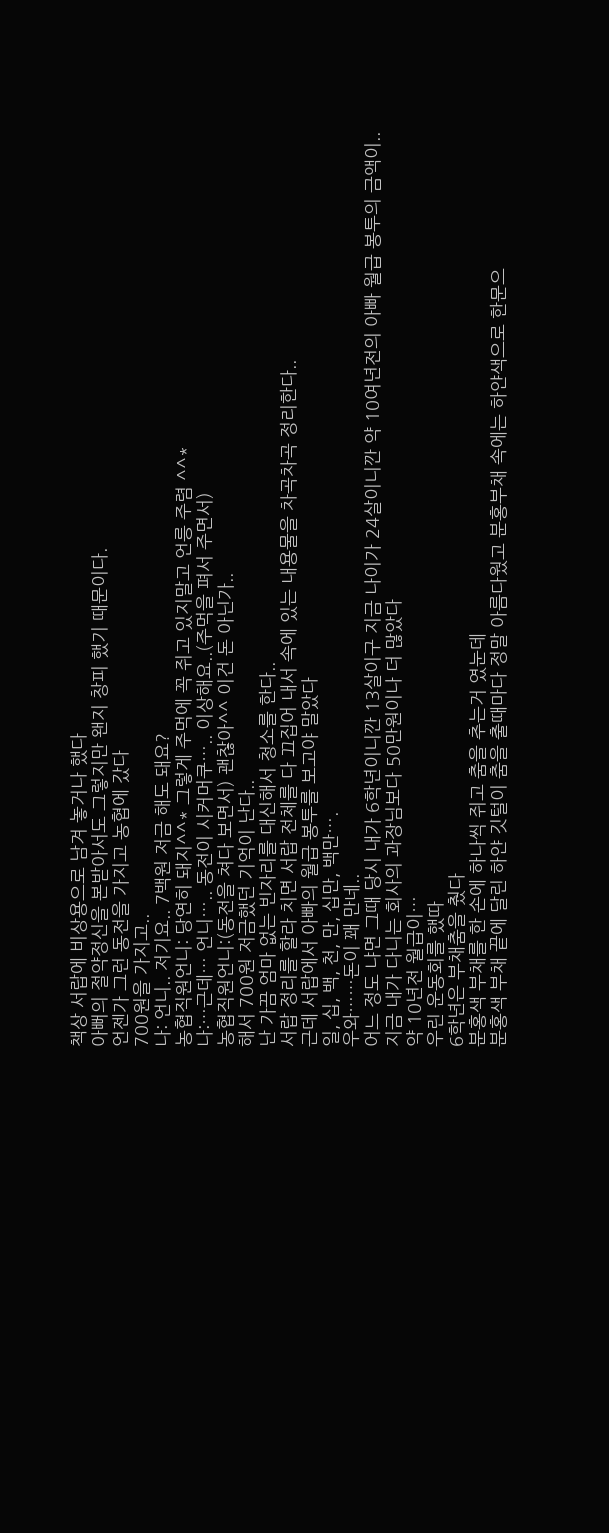책상 서랍에 비상용으로 남겨 놓거나 했다
아뻐의 절약정신을 본받아서도 그렇지만 왠지 창피 했기 때문이다.
언젠가 그런 동전을 가지고 농협에 갔다
700원을 가지고..
나: 언니.. 저기요.. 7백원 저금 해도 돼요?
농협직원언니: 당연히 돼지^^* 그렇게 주먹에 꼭 쥐고 있지말고 언릉 주렴 ^^*
나:…근데… 언니….. 동전이 시커머쿠….. 이상해요..(주먹을 펴서 주면서)
농협직원언니:(동전을 쳐다 보면서) 괜찮아^^ 이건 돈 아닌가..
해서 700원 저금했던 기억이 난다..
난 가끔 엄마 없는 빈자리를 대신해서 청소를 한다..
서랍 정리를 할라 치면 서랍 전체를 다 끄집어 내서 속에 있는 내용물을 차곡차곡 정리한다..
근데 서랍에서 아빠의 월급 봉투를 보고야 말았다
일, 십, 백, 천, 만, 십만, 백만….
우와……돈이 꽤 만네..
어느 정도 냐면 그때 당시 내가 6학년이니깐 13살이구 지금 나이가 24살이니깐 약 10여년전의 아빠 월급 봉투의 금액이..
지금 내가 다니는 회사의 과장님보다 50만원이나 더 많았다
약 10년전 월급이…
우린 운동회를 했따
6학년은 부채춤을 췄다
분홍색 부채를 한 손에 하나씩 쥐고 춤을 추는거 였눈데
분홍색 부채 끝에 달린 하얀 깃털이 춤을 출때마다 정말 아름다웠고 분홍부채 속에는 하얀색으로 한문으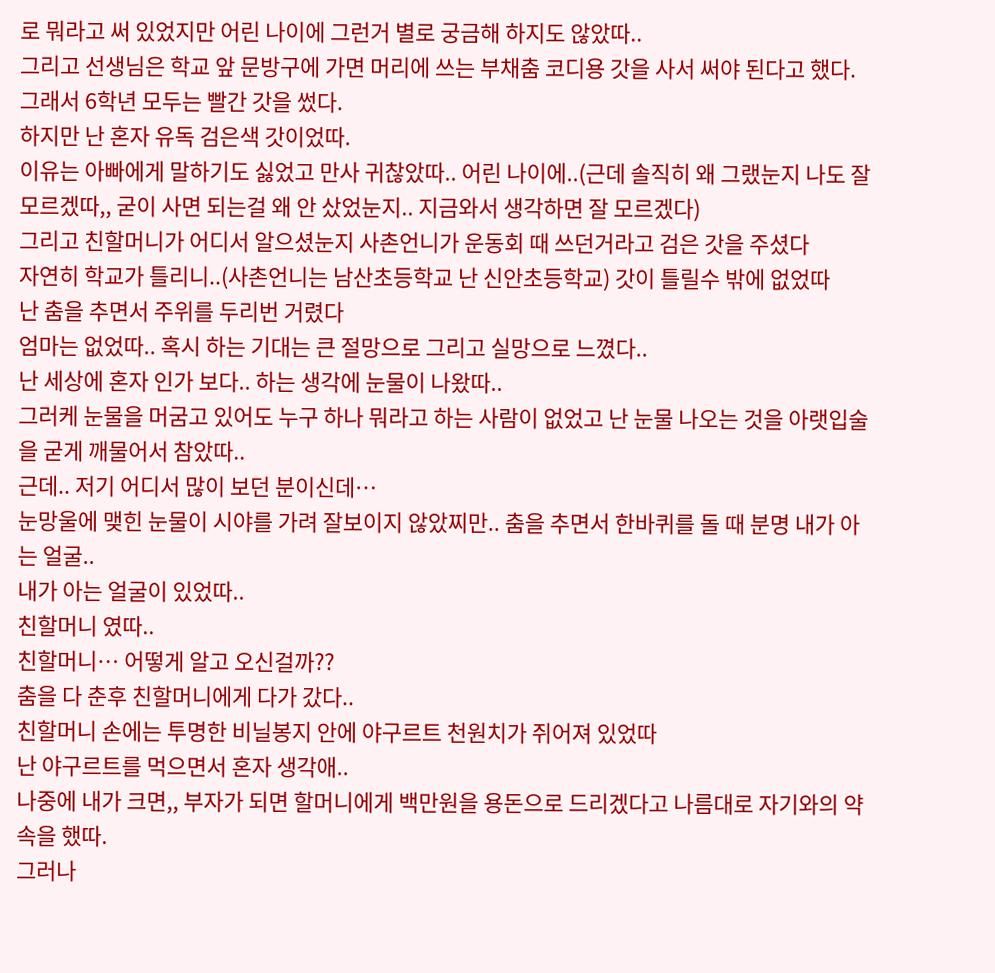로 뭐라고 써 있었지만 어린 나이에 그런거 별로 궁금해 하지도 않았따..
그리고 선생님은 학교 앞 문방구에 가면 머리에 쓰는 부채춤 코디용 갓을 사서 써야 된다고 했다.
그래서 6학년 모두는 빨간 갓을 썼다.
하지만 난 혼자 유독 검은색 갓이었따.
이유는 아빠에게 말하기도 싫었고 만사 귀찮았따.. 어린 나이에..(근데 솔직히 왜 그랬눈지 나도 잘 모르겠따,, 굳이 사면 되는걸 왜 안 샀었눈지.. 지금와서 생각하면 잘 모르겠다)
그리고 친할머니가 어디서 알으셨눈지 사촌언니가 운동회 때 쓰던거라고 검은 갓을 주셨다
자연히 학교가 틀리니..(사촌언니는 남산초등학교 난 신안초등학교) 갓이 틀릴수 밖에 없었따
난 춤을 추면서 주위를 두리번 거렸다
엄마는 없었따.. 혹시 하는 기대는 큰 절망으로 그리고 실망으로 느꼈다..
난 세상에 혼자 인가 보다.. 하는 생각에 눈물이 나왔따..
그러케 눈물을 머굼고 있어도 누구 하나 뭐라고 하는 사람이 없었고 난 눈물 나오는 것을 아랫입술을 굳게 깨물어서 참았따..
근데.. 저기 어디서 많이 보던 분이신데…
눈망울에 맺힌 눈물이 시야를 가려 잘보이지 않았찌만.. 춤을 추면서 한바퀴를 돌 때 분명 내가 아는 얼굴..
내가 아는 얼굴이 있었따..
친할머니 였따..
친할머니… 어떻게 알고 오신걸까??
춤을 다 춘후 친할머니에게 다가 갔다..
친할머니 손에는 투명한 비닐봉지 안에 야구르트 천원치가 쥐어져 있었따
난 야구르트를 먹으면서 혼자 생각애..
나중에 내가 크면,, 부자가 되면 할머니에게 백만원을 용돈으로 드리겠다고 나름대로 자기와의 약속을 했따.
그러나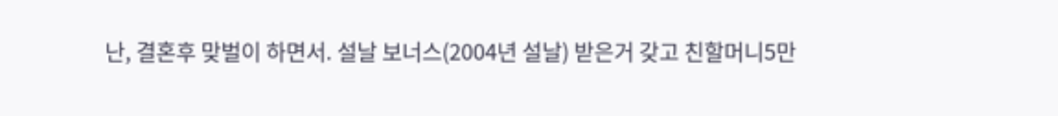난, 결혼후 맞벌이 하면서. 설날 보너스(2004년 설날) 받은거 갖고 친할머니5만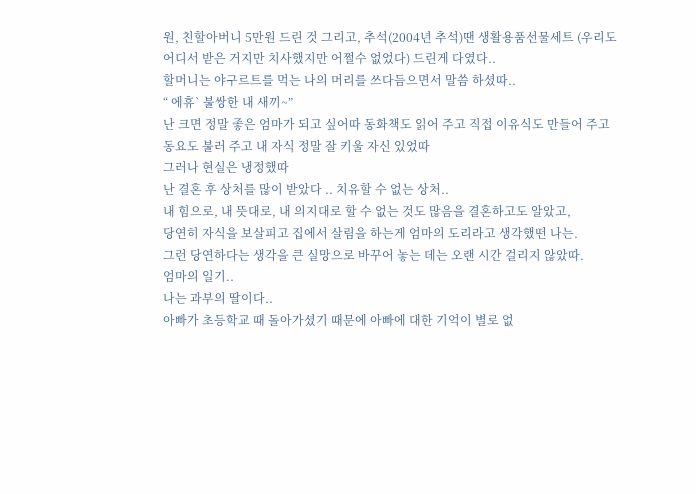원, 친할아버니 5만원 드린 것 그리고, 추석(2004년 추석)땐 생활용품선물세트 (우리도 어디서 받은 거지만 치사했지만 어쩔수 없었다) 드린게 다였다..
할머니는 야구르트를 먹는 나의 머리를 쓰다듬으면서 말씀 하셨따..
“ 에휴` 불쌍한 내 새끼~”
난 크면 정말 좋은 엄마가 되고 싶어따 동화책도 읽어 주고 직접 이유식도 만들어 주고 동요도 불러 주고 내 자식 정말 잘 키울 자신 있었따
그러나 현실은 냉정했따
난 결혼 후 상처를 많이 받았다 .. 치유할 수 없는 상처..
내 힘으로, 내 뜻대로, 내 의지대로 할 수 없는 것도 많음을 결혼하고도 알았고,
당연히 자식을 보살피고 집에서 살림을 하는게 엄마의 도리라고 생각했떤 나는.
그런 당연하다는 생각을 큰 실망으로 바꾸어 놓는 데는 오랜 시간 걸리지 않았따.
엄마의 일기..
나는 과부의 딸이다..
아빠가 초등학교 때 돌아가셨기 때문에 아빠에 대한 기억이 별로 없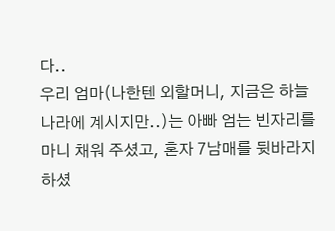다..
우리 엄마(나한텐 외할머니, 지금은 하늘나라에 계시지만..)는 아빠 엄는 빈자리를 마니 채워 주셨고, 혼자 7남매를 뒷바라지 하셨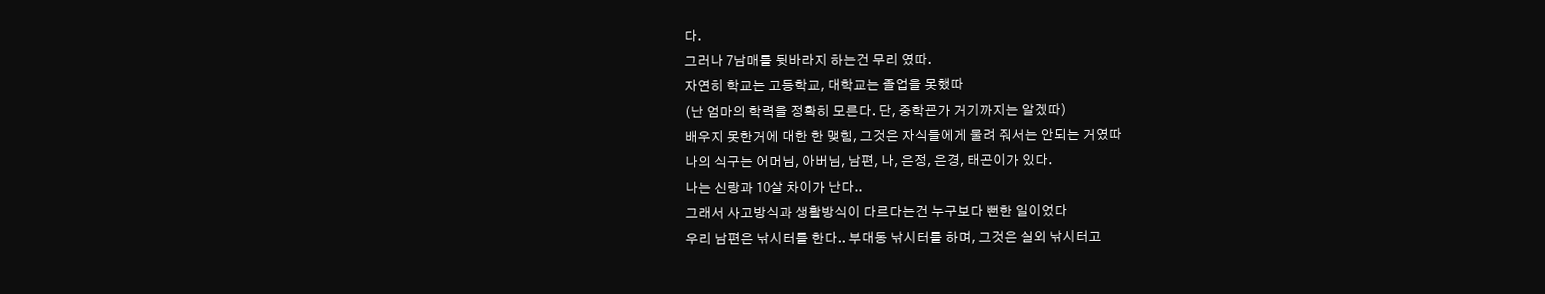다.
그러나 7남매를 뒷바라지 하는건 무리 였따.
자연히 학교는 고등학교, 대학교는 졸업을 못했따
(난 엄마의 학력을 정확히 모른다. 단, 중학굔가 거기까지는 알겠따)
배우지 못한거에 대한 한 맺힘, 그것은 자식들에게 물려 줘서는 안되는 거였따
나의 식구는 어머님, 아버님, 남편, 나, 은정, 은경, 태곤이가 있다.
나는 신랑과 10살 차이가 난다..
그래서 사고방식과 생활방식이 다르다는건 누구보다 뻔한 일이었다
우리 남편은 낚시터를 한다.. 부대동 낚시터를 하며, 그것은 실외 낚시터고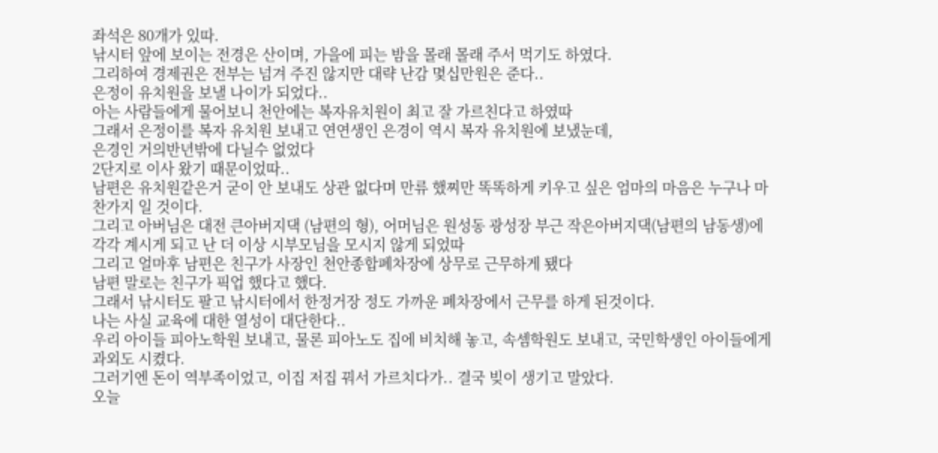좌석은 80개가 있따.
낚시터 앞에 보이는 전경은 산이며, 가을에 피는 밤을 몰래 몰래 주서 먹기도 하였다.
그리하여 경제권은 전부는 넘겨 주진 않지만 대략 난감 몇십만원은 준다..
은정이 유치원을 보낼 나이가 되었다..
아는 사람들에게 물어보니 천안에는 복자유치원이 최고 잘 가르친다고 하였따
그래서 은정이를 복자 유치원 보내고 연연생인 은경이 역시 복자 유치원에 보냈눈데,
은경인 거의반년밖에 다닐수 없었다
2단지로 이사 왔기 때문이었따..
남편은 유치원같은거 굳이 안 보내도 상관 없다며 만류 했찌만 똑똑하게 키우고 싶은 엄마의 마음은 누구나 마찬가지 일 것이다.
그리고 아버님은 대전 큰아버지댁 (남편의 형), 어머님은 원성동 광성장 부근 작은아버지댁(남편의 남동생)에 각각 계시게 되고 난 더 이상 시부모님을 모시지 않게 되었따
그리고 얼마후 남편은 친구가 사장인 천안종합폐차장에 상무로 근무하게 됐다
남편 말로는 친구가 픽업 했다고 했다.
그래서 낚시터도 팔고 낚시터에서 한정거장 정도 가까운 폐차장에서 근무를 하게 된것이다.
나는 사실 교육에 대한 열성이 대단한다..
우리 아이들 피아노학원 보내고, 물론 피아노도 집에 비치해 놓고, 속셈학원도 보내고, 국민학생인 아이들에게 과외도 시켰다.
그러기엔 돈이 역부족이었고, 이집 저집 꿔서 가르치다가.. 결국 빚이 생기고 말았다.
오늘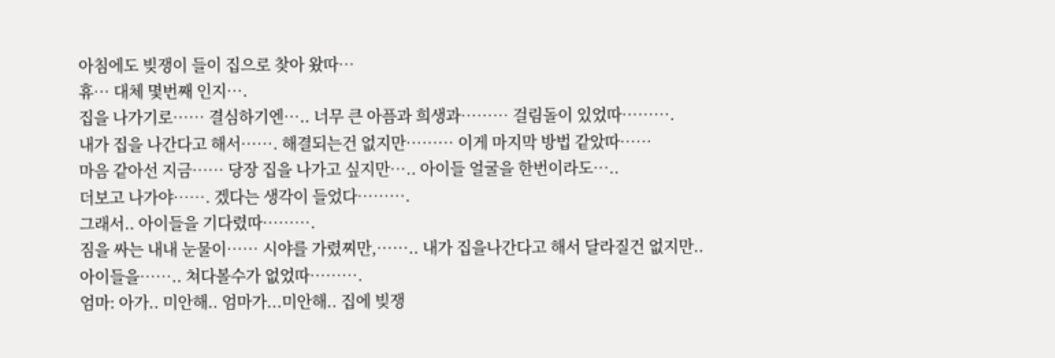아침에도 빚쟁이 들이 집으로 찾아 왔따…
휴… 대체 몇번째 인지….
집을 나가기로…… 결심하기엔….. 너무 큰 아픔과 희생과……… 걸림돌이 있었따……….
내가 집을 나간다고 해서……. 해결되는건 없지만……… 이게 마지막 방법 같았따……
마음 같아선 지금…… 당장 집을 나가고 싶지만….. 아이들 얼굴을 한번이라도…..
더보고 나가야……. 겠다는 생각이 들었다……….
그래서.. 아이들을 기다렸따……….
짐을 싸는 내내 눈물이…… 시야를 가렸찌만,…….. 내가 집을나간다고 해서 달라질건 없지만..
아이들을…….. 쳐다볼수가 없었따……….
엄마: 아가.. 미안해.. 엄마가...미안해.. 집에 빚쟁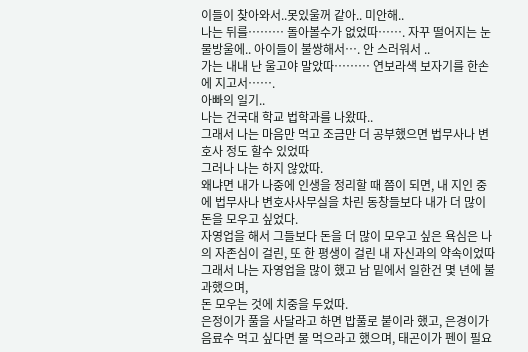이들이 찾아와서..못있울꺼 같아.. 미안해..
나는 뒤를……… 돌아볼수가 없었따……. 자꾸 떨어지는 눈물방울에.. 아이들이 불쌍해서…. 안 스러워서 ..
가는 내내 난 울고야 말았따……… 연보라색 보자기를 한손에 지고서…….
아빠의 일기..
나는 건국대 학교 법학과를 나왔따..
그래서 나는 마음만 먹고 조금만 더 공부했으면 법무사나 변호사 정도 할수 있었따
그러나 나는 하지 않았따.
왜냐면 내가 나중에 인생을 정리할 때 쯤이 되면, 내 지인 중에 법무사나 변호사사무실을 차린 동창들보다 내가 더 많이 돈을 모우고 싶었다.
자영업을 해서 그들보다 돈을 더 많이 모우고 싶은 욕심은 나의 자존심이 걸린, 또 한 평생이 걸린 내 자신과의 약속이었따
그래서 나는 자영업을 많이 했고 남 밑에서 일한건 몇 년에 불과했으며,
돈 모우는 것에 치중을 두었따.
은정이가 풀을 사달라고 하면 밥풀로 붙이라 했고, 은경이가 음료수 먹고 싶다면 물 먹으라고 했으며, 태곤이가 펜이 필요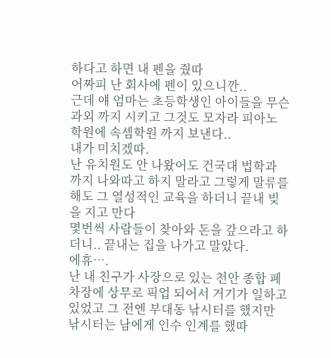하다고 하면 내 펜을 줬따
어짜피 난 회사에 펜이 있으니깐..
근데 얘 엄마는 초등학생인 아이들을 무슨 과외 까지 시키고 그것도 모자라 피아노 학원에 속셈학원 까지 보낸다..
내가 미치겠따.
난 유치원도 안 나왔어도 건국대 법학과 까지 나와따고 하지 말라고 그렇게 말류를 해도 그 열성적인 교육을 하더니 끝내 빚을 지고 만다
몇번씩 사람들이 찾아와 돈을 갚으라고 하더니.. 끝내는 집을 나가고 말았다.
에휴….
난 내 친구가 사장으로 있는 천안 종합 폐차장에 상무로 픽업 되어서 거기가 일하고 있었고 그 전엔 부대동 낚시터를 했지만 낚시터는 남에게 인수 인계를 했따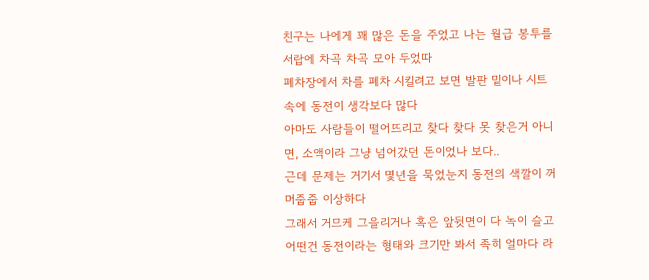친구는 나에게 꽤 많은 돈을 주었고 나는 월급 봉투를 서랍에 차곡 차곡 모아 두었따
폐차장에서 차를 폐차 시킬려고 보면 발판 밑이나 시트 속에 동전이 생각보다 많다
아마도 사람들이 떨어뜨리고 찾다 찾다 못 찾은거 아니면, 소액이라 그냥 넘어갔던 돈이었나 보다..
근데 문제는 거기서 몇년을 묵었눈지 동전의 색깔이 꺼머줍줍 이상하다
그래서 거므케 그을리거나 혹은 앞뒷면이 다 녹이 슬고
어떤건 동전이라는 형태와 크기만 봐서 족히 얼마다 라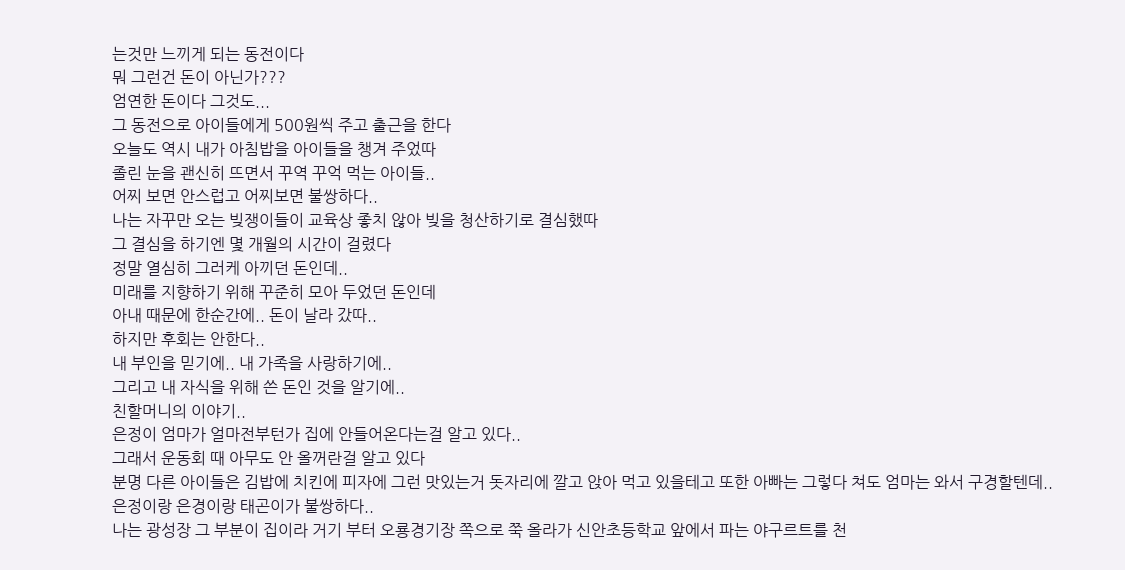는것만 느끼게 되는 동전이다
뭐 그런건 돈이 아닌가???
엄연한 돈이다 그것도...
그 동전으로 아이들에게 500원씩 주고 출근을 한다
오늘도 역시 내가 아침밥을 아이들을 챙겨 주었따
졸린 눈을 괜신히 뜨면서 꾸역 꾸억 먹는 아이들..
어찌 보면 안스럽고 어찌보면 불쌍하다..
나는 자꾸만 오는 빚쟁이들이 교육상 좋치 않아 빚을 청산하기로 결심했따
그 결심을 하기엔 몇 개월의 시간이 걸렸다
정말 열심히 그러케 아끼던 돈인데..
미래를 지향하기 위해 꾸준히 모아 두었던 돈인데
아내 때문에 한순간에.. 돈이 날라 갔따..
하지만 후회는 안한다..
내 부인을 믿기에.. 내 가족을 사랑하기에..
그리고 내 자식을 위해 쓴 돈인 것을 알기에..
친할머니의 이야기..
은정이 엄마가 얼마전부턴가 집에 안들어온다는걸 알고 있다..
그래서 운동회 때 아무도 안 올꺼란걸 알고 있다
분명 다른 아이들은 김밥에 치킨에 피자에 그런 맛있는거 돗자리에 깔고 앉아 먹고 있을테고 또한 아빠는 그렇다 쳐도 엄마는 와서 구경할텐데..
은정이랑 은경이랑 태곤이가 불쌍하다..
나는 광성장 그 부분이 집이라 거기 부터 오룡경기장 쪽으로 쭉 올라가 신안초등학교 앞에서 파는 야구르트를 천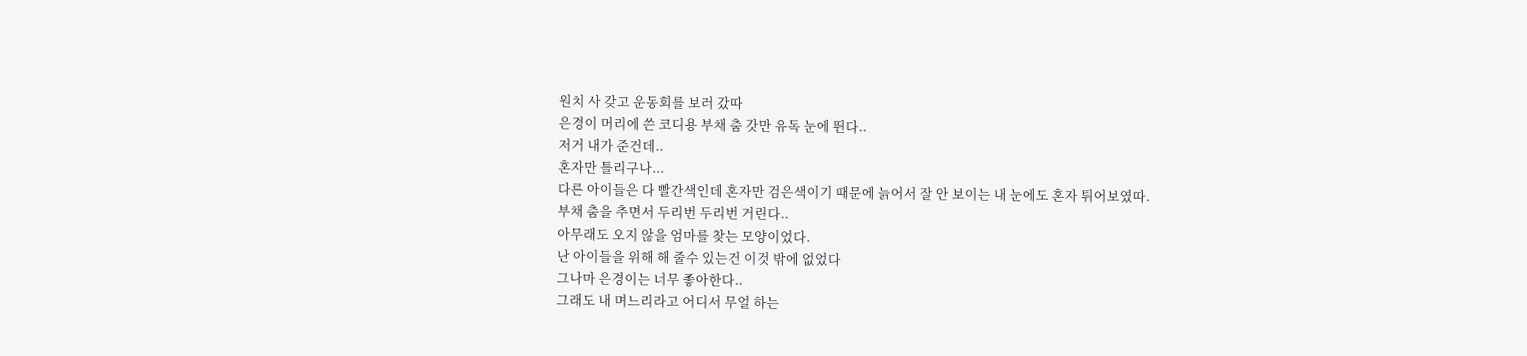원치 사 갖고 운동회를 보러 갔따
은경이 머리에 쓴 코디용 부채 춤 갓만 유독 눈에 뛴다..
저거 내가 준건데..
혼자만 틀리구나...
다른 아이들은 다 빨간색인데 혼자만 검은색이기 때문에 늙어서 잘 안 보이는 내 눈에도 혼자 튀어보였따.
부채 춤을 추면서 두리번 두리번 거린다..
아무래도 오지 않을 엄마를 찾는 모양이었다.
난 아이들을 위해 해 줄수 있는건 이것 밖에 없었다
그나마 은경이는 너무 좋아한다..
그래도 내 며느리라고 어디서 무얼 하는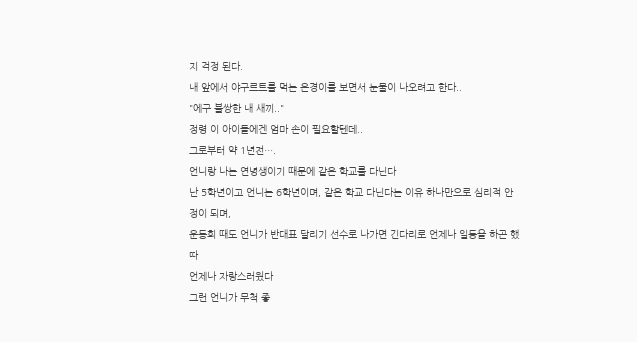지 걱정 된다.
내 앞에서 야구르트를 먹는 은경이를 보면서 눈물이 나오려고 한다..
"에구 불쌍한 내 새끼.."
정령 이 아이들에겐 엄마 손이 필요할텐데..
그로부터 약 1년전….
언니랑 나는 연녕생이기 때문에 같은 학교를 다닌다
난 5학년이고 언니는 6학년이며, 같은 학교 다닌다는 이유 하나만으로 심리적 안정이 되며,
운동회 때도 언니가 반대표 달리기 선수로 나가면 긴다리로 언제나 일등을 하곤 했따
언제나 자랑스러웠다
그런 언니가 무척 좋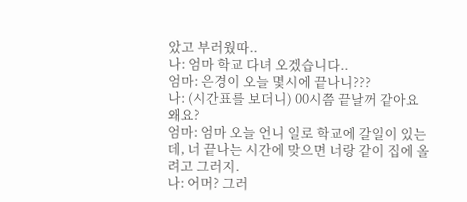았고 부러웠따..
나: 엄마 학교 다녀 오겠습니다..
엄마: 은경이 오늘 몇시에 끝나니???
나: (시간표를 보더니) 00시쯤 끝날꺼 같아요 왜요?
엄마: 엄마 오늘 언니 일로 학교에 갈일이 있는데, 너 끝나는 시간에 맞으면 너랑 같이 집에 올려고 그러지.
나: 어머? 그러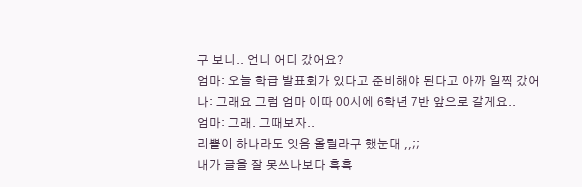구 보니.. 언니 어디 갔어요?
엄마: 오늘 학급 발표회가 있다고 준비해야 된다고 아까 일찍 갔어
나: 그래요 그럼 엄마 이따 00시에 6학년 7반 앞으로 갈게요..
엄마: 그래. 그때보자..
리쁠이 하나라도 잇음 올릴라구 했눈대 ,,;;
내가 글을 잘 못쓰나보다 흑흑